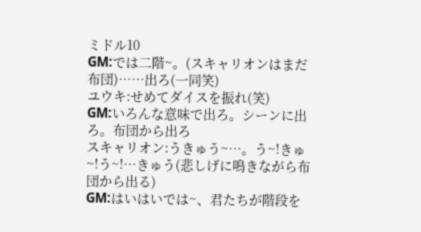ミドル10
GM:では二階~。(スキャリオンはまだ布団)……出ろ(一同笑)
ユウキ:せめてダイスを振れ(笑)
GM:いろんな意味で出ろ。シーンに出ろ。布団から出ろ
スキャリオン:うきゅう~…。う~!きゅ~!う~!…きゅう(悲しげに鳴きながら布団から出る)
GM:はいはいでは~、君たちが階段を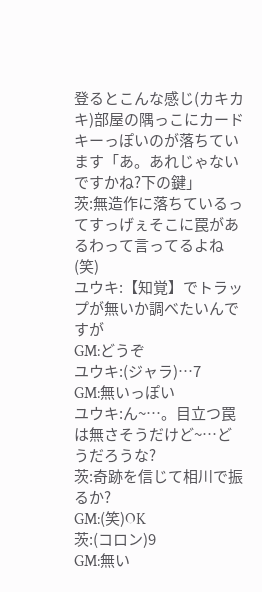登るとこんな感じ(カキカキ)部屋の隅っこにカードキーっぽいのが落ちています「あ。あれじゃないですかね?下の鍵」
茨:無造作に落ちているってすっげぇそこに罠があるわって言ってるよね(笑)
ユウキ:【知覚】でトラップが無いか調べたいんですが
GM:どうぞ
ユウキ:(ジャラ)…7
GM:無いっぽい
ユウキ:ん~…。目立つ罠は無さそうだけど~…どうだろうな?
茨:奇跡を信じて相川で振るか?
GM:(笑)OK
茨:(コロン)9
GM:無い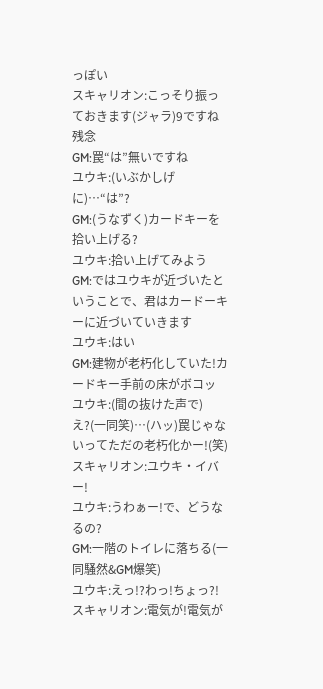っぽい
スキャリオン:こっそり振っておきます(ジャラ)9ですね残念
GM:罠“は”無いですね
ユウキ:(いぶかしげに)…“は”?
GM:(うなずく)カードキーを拾い上げる?
ユウキ:拾い上げてみよう
GM:ではユウキが近づいたということで、君はカードーキーに近づいていきます
ユウキ:はい
GM:建物が老朽化していた!カードキー手前の床がボコッ
ユウキ:(間の抜けた声で)え?(一同笑)…(ハッ)罠じゃないってただの老朽化かー!(笑)
スキャリオン:ユウキ・イバー!
ユウキ:うわぁー!で、どうなるの?
GM:一階のトイレに落ちる(一同騒然&GM爆笑)
ユウキ:えっ!?わっ!ちょっ?!
スキャリオン:電気が!電気が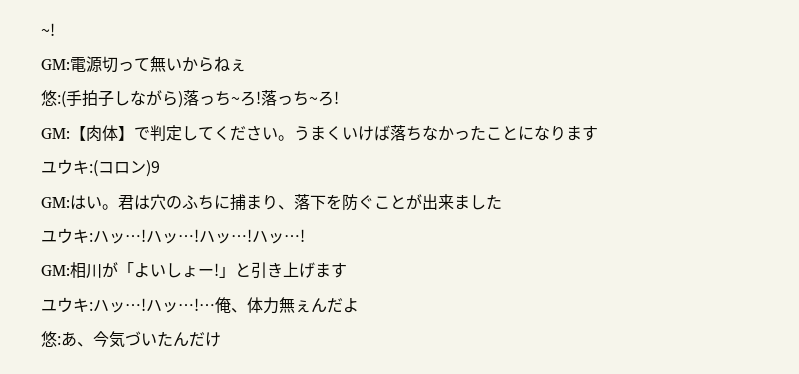~!
GM:電源切って無いからねぇ
悠:(手拍子しながら)落っち~ろ!落っち~ろ!
GM:【肉体】で判定してください。うまくいけば落ちなかったことになります
ユウキ:(コロン)9
GM:はい。君は穴のふちに捕まり、落下を防ぐことが出来ました
ユウキ:ハッ…!ハッ…!ハッ…!ハッ…!
GM:相川が「よいしょー!」と引き上げます
ユウキ:ハッ…!ハッ…!…俺、体力無ぇんだよ
悠:あ、今気づいたんだけ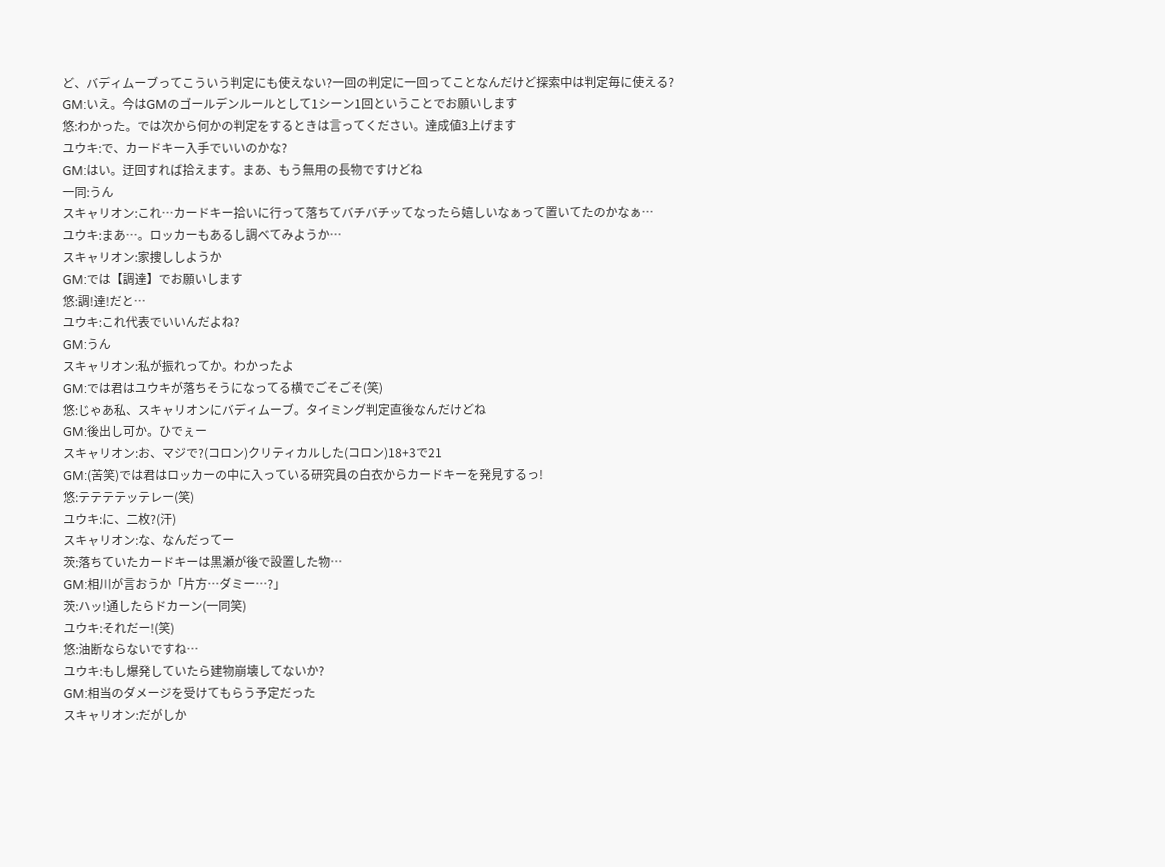ど、バディムーブってこういう判定にも使えない?一回の判定に一回ってことなんだけど探索中は判定毎に使える?
GM:いえ。今はGMのゴールデンルールとして1シーン1回ということでお願いします
悠:わかった。では次から何かの判定をするときは言ってください。達成値3上げます
ユウキ:で、カードキー入手でいいのかな?
GM:はい。迂回すれば拾えます。まあ、もう無用の長物ですけどね
一同:うん
スキャリオン:これ…カードキー拾いに行って落ちてバチバチッてなったら嬉しいなぁって置いてたのかなぁ…
ユウキ:まあ…。ロッカーもあるし調べてみようか…
スキャリオン:家捜ししようか
GM:では【調達】でお願いします
悠:調!達!だと…
ユウキ:これ代表でいいんだよね?
GM:うん
スキャリオン:私が振れってか。わかったよ
GM:では君はユウキが落ちそうになってる横でごそごそ(笑)
悠:じゃあ私、スキャリオンにバディムーブ。タイミング判定直後なんだけどね
GM:後出し可か。ひでぇー
スキャリオン:お、マジで?(コロン)クリティカルした(コロン)18+3で21
GM:(苦笑)では君はロッカーの中に入っている研究員の白衣からカードキーを発見するっ!
悠:テテテテッテレー(笑)
ユウキ:に、二枚?(汗)
スキャリオン:な、なんだってー
茨:落ちていたカードキーは黒瀬が後で設置した物…
GM:相川が言おうか「片方…ダミー…?」
茨:ハッ!通したらドカーン(一同笑)
ユウキ:それだー!(笑)
悠:油断ならないですね…
ユウキ:もし爆発していたら建物崩壊してないか?
GM:相当のダメージを受けてもらう予定だった
スキャリオン:だがしか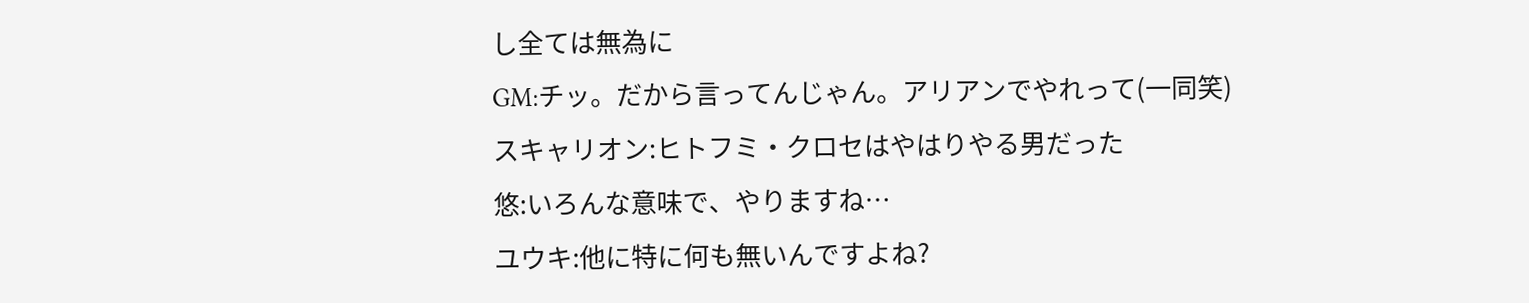し全ては無為に
GM:チッ。だから言ってんじゃん。アリアンでやれって(一同笑)
スキャリオン:ヒトフミ・クロセはやはりやる男だった
悠:いろんな意味で、やりますね…
ユウキ:他に特に何も無いんですよね?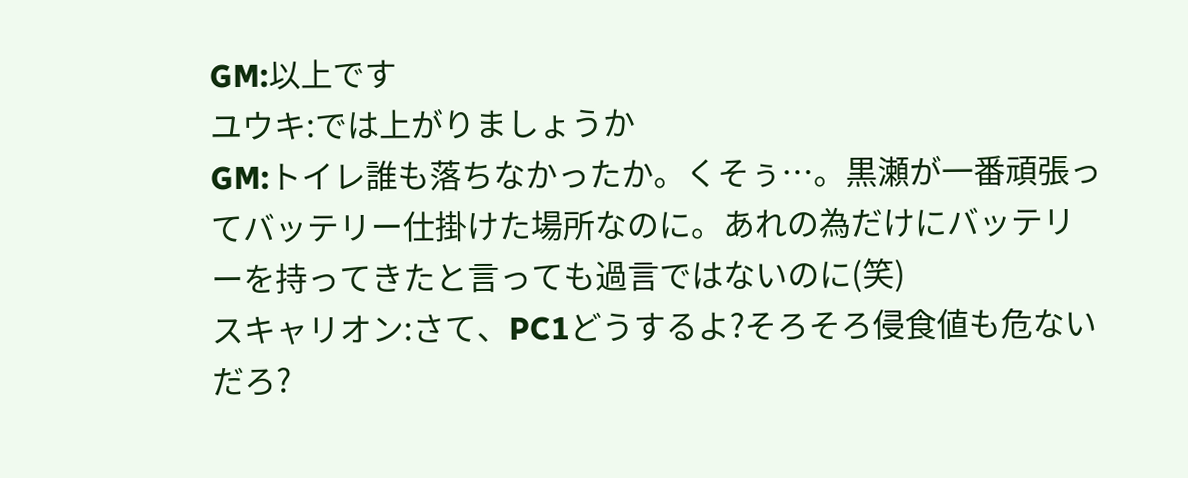GM:以上です
ユウキ:では上がりましょうか
GM:トイレ誰も落ちなかったか。くそぅ…。黒瀬が一番頑張ってバッテリー仕掛けた場所なのに。あれの為だけにバッテリーを持ってきたと言っても過言ではないのに(笑)
スキャリオン:さて、PC1どうするよ?そろそろ侵食値も危ないだろ?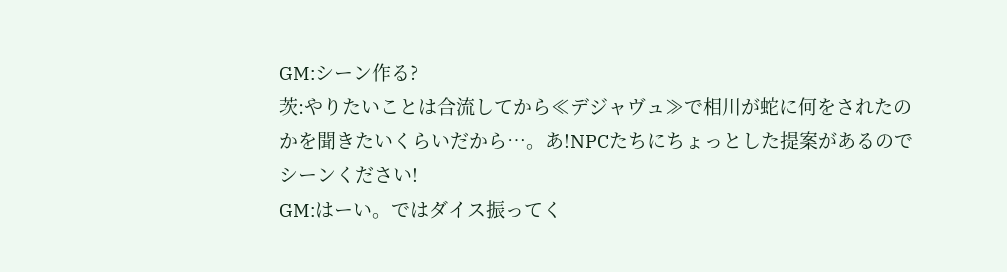GM:シーン作る?
茨:やりたいことは合流してから≪デジャヴュ≫で相川が蛇に何をされたのかを聞きたいくらいだから…。あ!NPCたちにちょっとした提案があるのでシーンください!
GM:はーい。ではダイス振ってく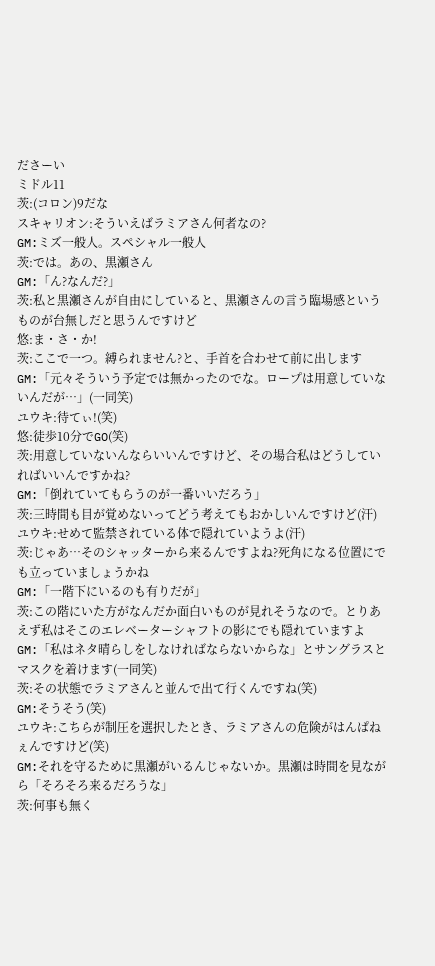ださーい
ミドル11
茨:(コロン)9だな
スキャリオン:そういえばラミアさん何者なの?
GM:ミズ一般人。スペシャル一般人
茨:では。あの、黒瀬さん
GM:「ん?なんだ?」
茨:私と黒瀬さんが自由にしていると、黒瀬さんの言う臨場感というものが台無しだと思うんですけど
悠:ま・さ・か!
茨:ここで一つ。縛られません?と、手首を合わせて前に出します
GM:「元々そういう予定では無かったのでな。ロープは用意していないんだが…」(一同笑)
ユウキ:待てぃ!(笑)
悠:徒歩10分でGO(笑)
茨:用意していないんならいいんですけど、その場合私はどうしていればいいんですかね?
GM:「倒れていてもらうのが一番いいだろう」
茨:三時間も目が覚めないってどう考えてもおかしいんですけど(汗)
ユウキ:せめて監禁されている体で隠れていようよ(汗)
茨:じゃあ…そのシャッターから来るんですよね?死角になる位置にでも立っていましょうかね
GM:「一階下にいるのも有りだが」
茨:この階にいた方がなんだか面白いものが見れそうなので。とりあえず私はそこのエレベーターシャフトの影にでも隠れていますよ
GM:「私はネタ晴らしをしなければならないからな」とサングラスとマスクを着けます(一同笑)
茨:その状態でラミアさんと並んで出て行くんですね(笑)
GM:そうそう(笑)
ユウキ:こちらが制圧を選択したとき、ラミアさんの危険がはんぱねぇんですけど(笑)
GM:それを守るために黒瀬がいるんじゃないか。黒瀬は時間を見ながら「そろそろ来るだろうな」
茨:何事も無く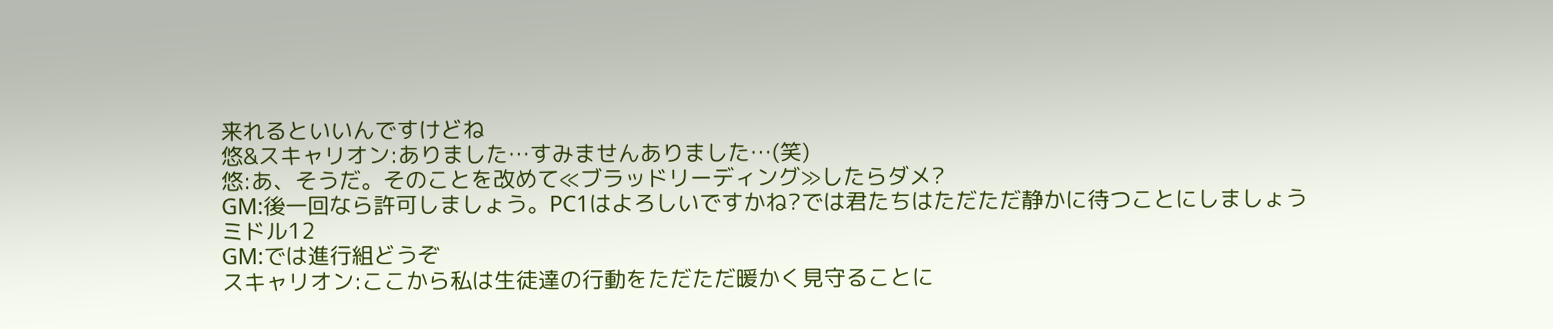来れるといいんですけどね
悠&スキャリオン:ありました…すみませんありました…(笑)
悠:あ、そうだ。そのことを改めて≪ブラッドリーディング≫したらダメ?
GM:後一回なら許可しましょう。PC1はよろしいですかね?では君たちはただただ静かに待つことにしましょう
ミドル12
GM:では進行組どうぞ
スキャリオン:ここから私は生徒達の行動をただただ暖かく見守ることに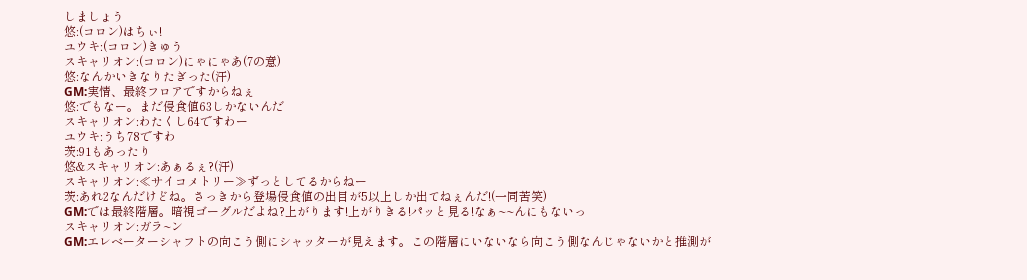しましょう
悠:(コロン)はちぃ!
ユウキ:(コロン)きゅう
スキャリオン:(コロン)にゃにゃあ(7の意)
悠:なんかいきなりたぎった(汗)
GM:実情、最終フロアですからねぇ
悠:でもなー。まだ侵食値63しかないんだ
スキャリオン:わたくし64ですわー
ユウキ:うち78ですわ
茨:91もあったり
悠&スキャリオン:あぁるぇ?(汗)
スキャリオン:≪サイコメトリー≫ずっとしてるからねー
茨:あれ2なんだけどね。さっきから登場侵食値の出目が5以上しか出てねぇんだ!(一同苦笑)
GM:では最終階層。暗視ゴーグルだよね?上がります!上がりきる!パッと見る!なぁ~~んにもないっ
スキャリオン:ガラ~ン
GM:エレベーターシャフトの向こう側にシャッターが見えます。この階層にいないなら向こう側なんじゃないかと推測が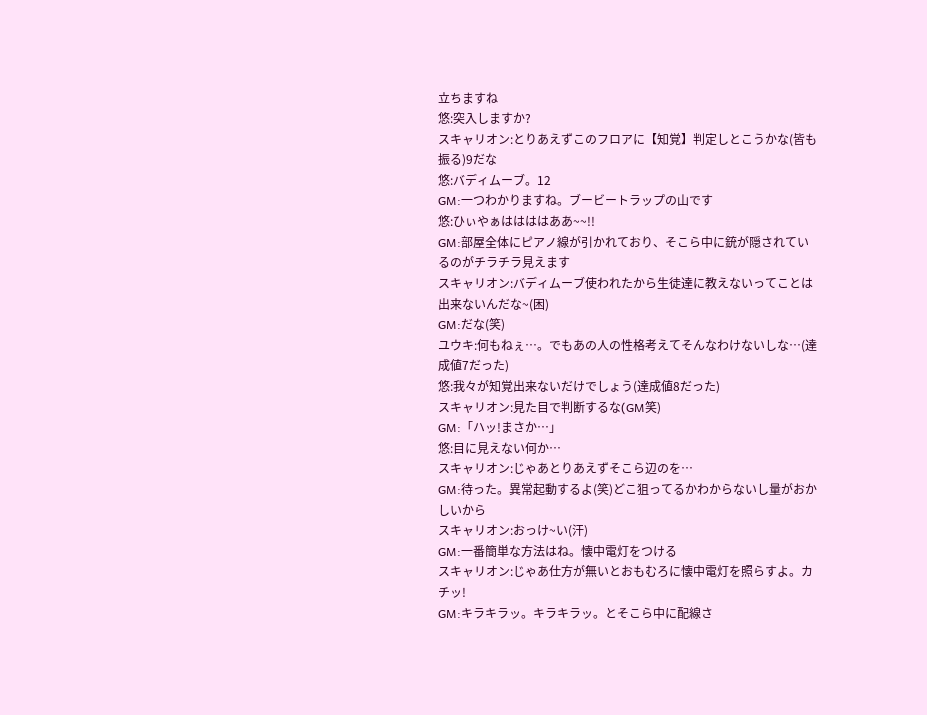立ちますね
悠:突入しますか?
スキャリオン:とりあえずこのフロアに【知覚】判定しとこうかな(皆も振る)9だな
悠:バディムーブ。12
GM:一つわかりますね。ブービートラップの山です
悠:ひぃやぁははははああ~~!!
GM:部屋全体にピアノ線が引かれており、そこら中に銃が隠されているのがチラチラ見えます
スキャリオン:バディムーブ使われたから生徒達に教えないってことは出来ないんだな~(困)
GM:だな(笑)
ユウキ:何もねぇ…。でもあの人の性格考えてそんなわけないしな…(達成値7だった)
悠:我々が知覚出来ないだけでしょう(達成値8だった)
スキャリオン:見た目で判断するな(GM笑)
GM:「ハッ!まさか…」
悠:目に見えない何か…
スキャリオン:じゃあとりあえずそこら辺のを…
GM:待った。異常起動するよ(笑)どこ狙ってるかわからないし量がおかしいから
スキャリオン:おっけ~い(汗)
GM:一番簡単な方法はね。懐中電灯をつける
スキャリオン:じゃあ仕方が無いとおもむろに懐中電灯を照らすよ。カチッ!
GM:キラキラッ。キラキラッ。とそこら中に配線さ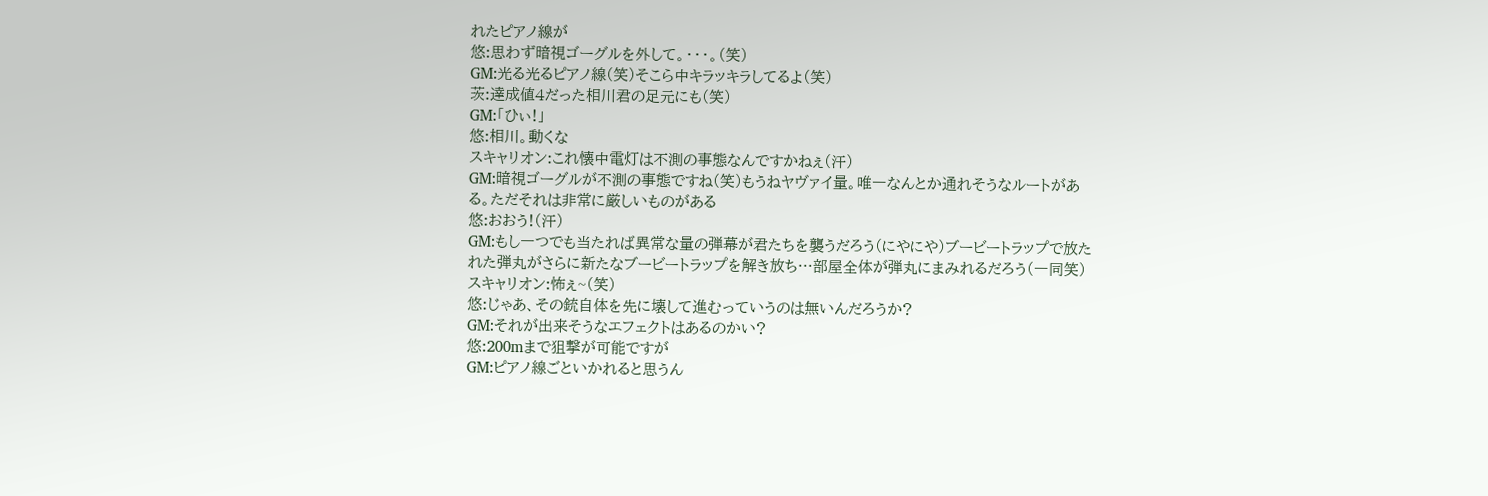れたピアノ線が
悠:思わず暗視ゴーグルを外して。・・・。(笑)
GM:光る光るピアノ線(笑)そこら中キラッキラしてるよ(笑)
茨:達成値4だった相川君の足元にも(笑)
GM:「ひぃ!」
悠:相川。動くな
スキャリオン:これ懐中電灯は不測の事態なんですかねぇ(汗)
GM:暗視ゴーグルが不測の事態ですね(笑)もうねヤヴァイ量。唯一なんとか通れそうなルートがある。ただそれは非常に厳しいものがある
悠:おおう!(汗)
GM:もし一つでも当たれば異常な量の弾幕が君たちを襲うだろう(にやにや)ブービートラップで放たれた弾丸がさらに新たなブービートラップを解き放ち…部屋全体が弾丸にまみれるだろう(一同笑)
スキャリオン:怖ぇ~(笑)
悠:じゃあ、その銃自体を先に壊して進むっていうのは無いんだろうか?
GM:それが出来そうなエフェクトはあるのかい?
悠:200mまで狙撃が可能ですが
GM:ピアノ線ごといかれると思うん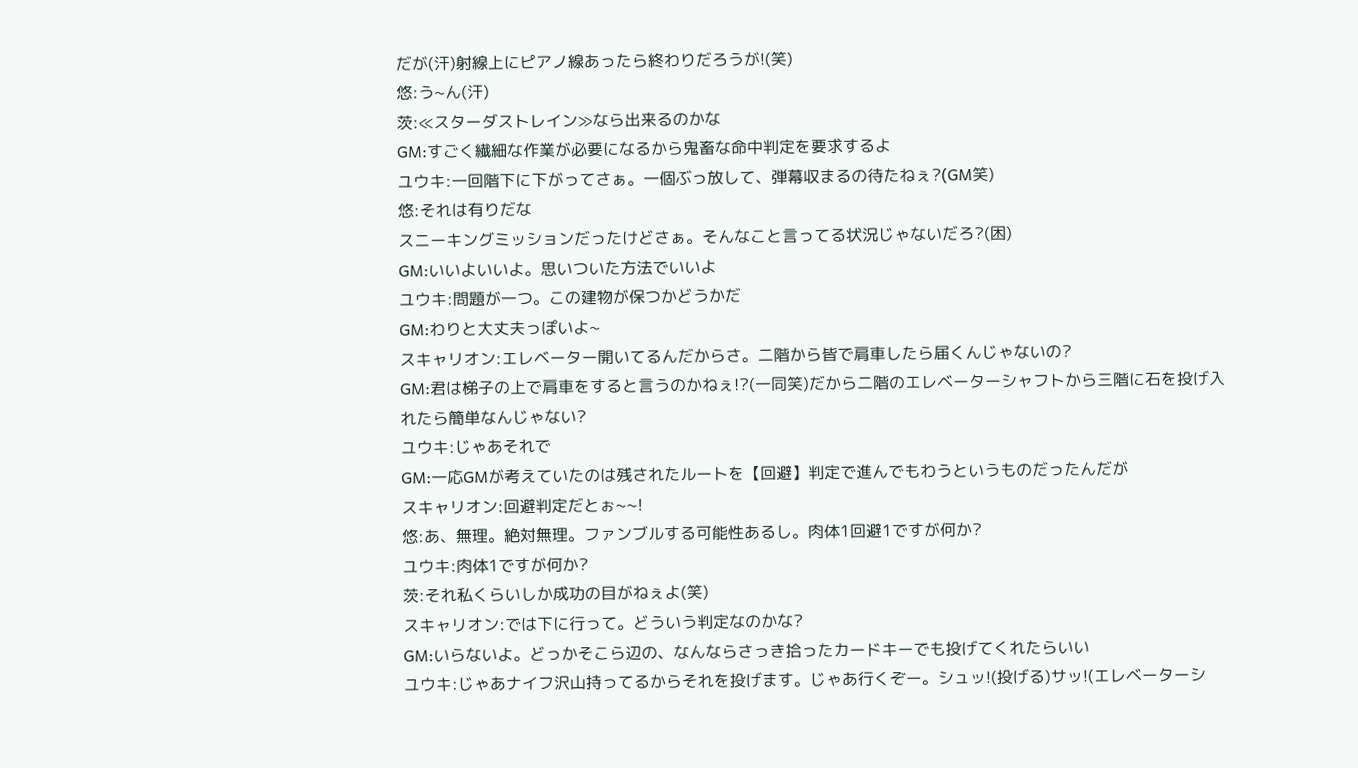だが(汗)射線上にピアノ線あったら終わりだろうが!(笑)
悠:う~ん(汗)
茨:≪スターダストレイン≫なら出来るのかな
GM:すごく繊細な作業が必要になるから鬼畜な命中判定を要求するよ
ユウキ:一回階下に下がってさぁ。一個ぶっ放して、弾幕収まるの待たねぇ?(GM笑)
悠:それは有りだな
スニーキングミッションだったけどさぁ。そんなこと言ってる状況じゃないだろ?(困)
GM:いいよいいよ。思いついた方法でいいよ
ユウキ:問題が一つ。この建物が保つかどうかだ
GM:わりと大丈夫っぽいよ~
スキャリオン:エレベーター開いてるんだからさ。二階から皆で肩車したら届くんじゃないの?
GM:君は梯子の上で肩車をすると言うのかねぇ!?(一同笑)だから二階のエレベーターシャフトから三階に石を投げ入れたら簡単なんじゃない?
ユウキ:じゃあそれで
GM:一応GMが考えていたのは残されたルートを【回避】判定で進んでもわうというものだったんだが
スキャリオン:回避判定だとぉ~~!
悠:あ、無理。絶対無理。ファンブルする可能性あるし。肉体1回避1ですが何か?
ユウキ:肉体1ですが何か?
茨:それ私くらいしか成功の目がねぇよ(笑)
スキャリオン:では下に行って。どういう判定なのかな?
GM:いらないよ。どっかそこら辺の、なんならさっき拾ったカードキーでも投げてくれたらいい
ユウキ:じゃあナイフ沢山持ってるからそれを投げます。じゃあ行くぞー。シュッ!(投げる)サッ!(エレベーターシ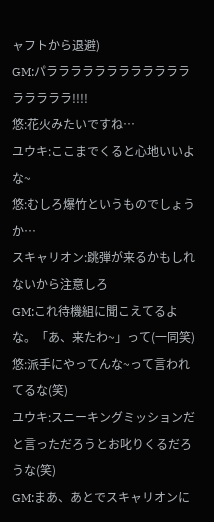ャフトから退避)
GM:パラララララララララララララララララ!!!!
悠:花火みたいですね…
ユウキ:ここまでくると心地いいよな~
悠:むしろ爆竹というものでしょうか…
スキャリオン:跳弾が来るかもしれないから注意しろ
GM:これ待機組に聞こえてるよな。「あ、来たわ~」って(一同笑)
悠:派手にやってんな~って言われてるな(笑)
ユウキ:スニーキングミッションだと言っただろうとお叱りくるだろうな(笑)
GM:まあ、あとでスキャリオンに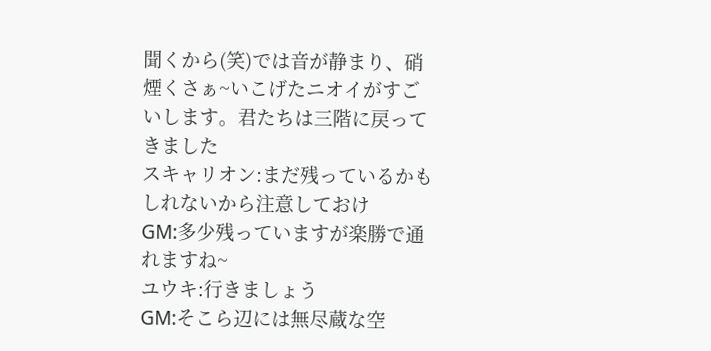聞くから(笑)では音が静まり、硝煙くさぁ~いこげたニオイがすごいします。君たちは三階に戻ってきました
スキャリオン:まだ残っているかもしれないから注意しておけ
GM:多少残っていますが楽勝で通れますね~
ユウキ:行きましょう
GM:そこら辺には無尽蔵な空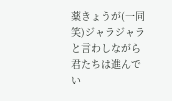薬きょうが(一同笑)ジャラジャラと言わしながら君たちは進んでい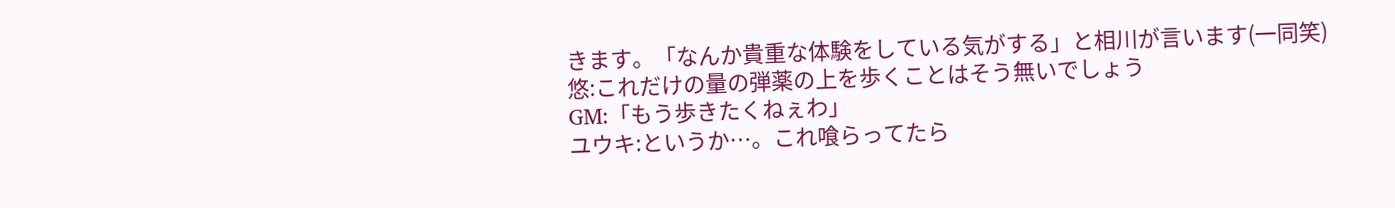きます。「なんか貴重な体験をしている気がする」と相川が言います(一同笑)
悠:これだけの量の弾薬の上を歩くことはそう無いでしょう
GM:「もう歩きたくねぇわ」
ユウキ:というか…。これ喰らってたら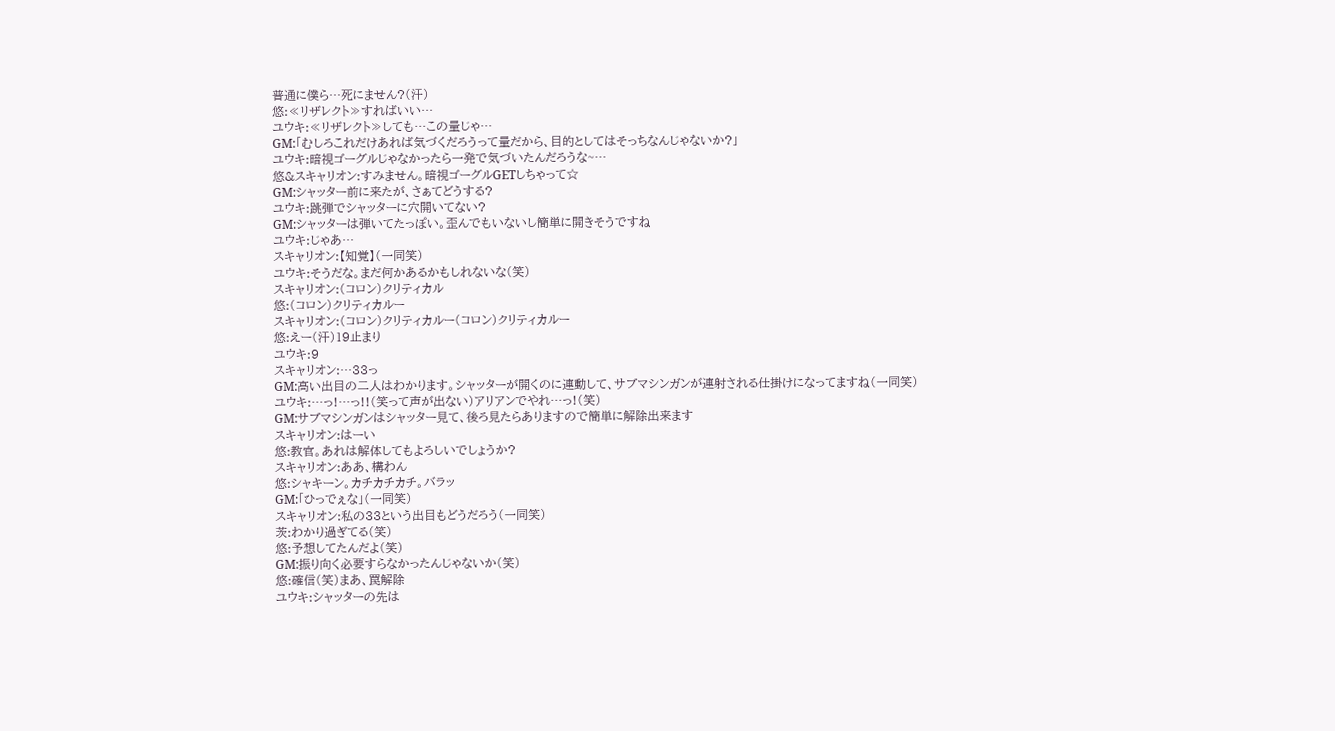普通に僕ら…死にません?(汗)
悠:≪リザレクト≫すればいい…
ユウキ:≪リザレクト≫しても…この量じゃ…
GM:「むしろこれだけあれば気づくだろうって量だから、目的としてはそっちなんじゃないか?」
ユウキ:暗視ゴーグルじゃなかったら一発で気づいたんだろうな~…
悠&スキャリオン:すみません。暗視ゴーグルGETしちゃって☆
GM:シャッター前に来たが、さぁてどうする?
ユウキ:跳弾でシャッターに穴開いてない?
GM:シャッターは弾いてたっぽい。歪んでもいないし簡単に開きそうですね
ユウキ:じゃあ…
スキャリオン:【知覚】(一同笑)
ユウキ:そうだな。まだ何かあるかもしれないな(笑)
スキャリオン:(コロン)クリティカル
悠:(コロン)クリティカルー
スキャリオン:(コロン)クリティカルー(コロン)クリティカルー
悠:えー(汗)19止まり
ユウキ:9
スキャリオン:…33っ
GM:高い出目の二人はわかります。シャッターが開くのに連動して、サブマシンガンが連射される仕掛けになってますね(一同笑)
ユウキ:…っ!…っ!!(笑って声が出ない)アリアンでやれ…っ!(笑)
GM:サブマシンガンはシャッター見て、後ろ見たらありますので簡単に解除出来ます
スキャリオン:はーい
悠:教官。あれは解体してもよろしいでしょうか?
スキャリオン:ああ、構わん
悠:シャキーン。カチカチカチ。バラッ
GM:「ひっでぇな」(一同笑)
スキャリオン:私の33という出目もどうだろう(一同笑)
茨:わかり過ぎてる(笑)
悠:予想してたんだよ(笑)
GM:振り向く必要すらなかったんじゃないか(笑)
悠:確信(笑)まあ、罠解除
ユウキ:シャッターの先は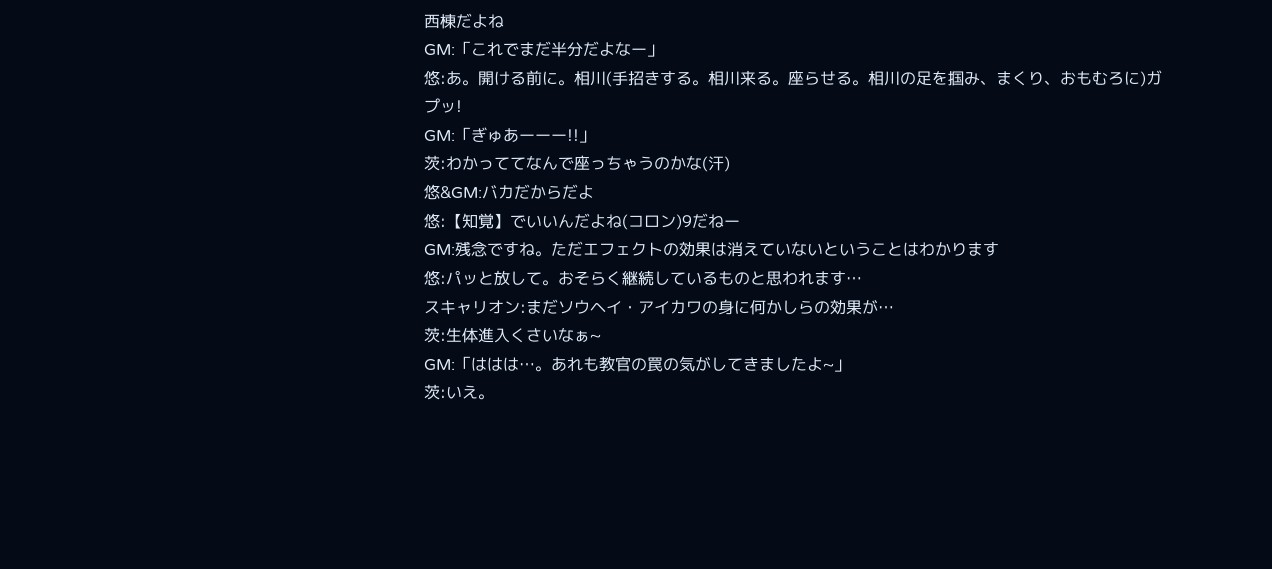西棟だよね
GM:「これでまだ半分だよなー」
悠:あ。開ける前に。相川(手招きする。相川来る。座らせる。相川の足を掴み、まくり、おもむろに)ガプッ!
GM:「ぎゅあーーー!!」
茨:わかっててなんで座っちゃうのかな(汗)
悠&GM:バカだからだよ
悠:【知覚】でいいんだよね(コロン)9だねー
GM:残念ですね。ただエフェクトの効果は消えていないということはわかります
悠:パッと放して。おそらく継続しているものと思われます…
スキャリオン:まだソウヘイ・アイカワの身に何かしらの効果が…
茨:生体進入くさいなぁ~
GM:「ははは…。あれも教官の罠の気がしてきましたよ~」
茨:いえ。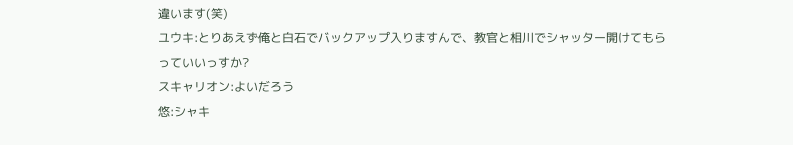違います(笑)
ユウキ:とりあえず俺と白石でバックアップ入りますんで、教官と相川でシャッター開けてもらっていいっすか?
スキャリオン:よいだろう
悠:シャキ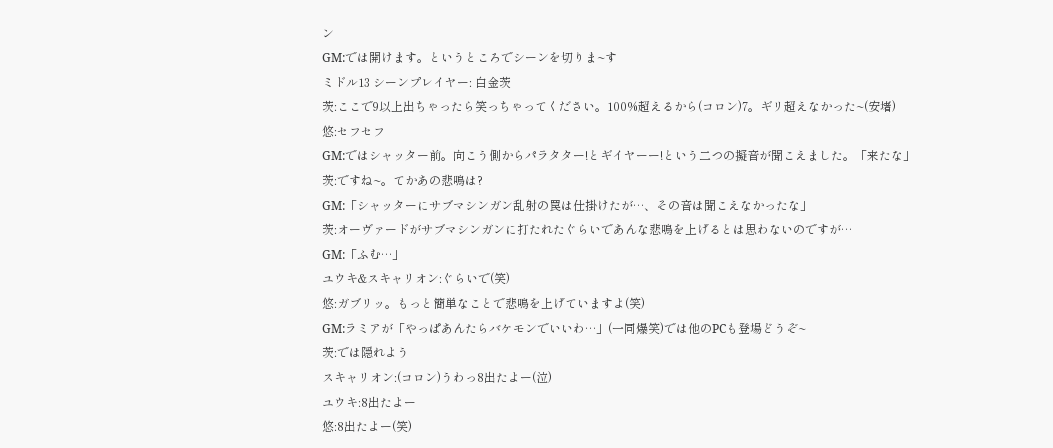ン
GM:では開けます。というところでシーンを切りま~す
ミドル13 シーンプレイヤー: 白金茨
茨:ここで9以上出ちゃったら笑っちゃってください。100%超えるから(コロン)7。ギリ超えなかった~(安堵)
悠:セフセフ
GM:ではシャッター前。向こう側からパラタター!とギイヤーー!という二つの擬音が聞こえました。「来たな」
茨:ですね~。てかあの悲鳴は?
GM:「シャッターにサブマシンガン乱射の罠は仕掛けたが…、その音は聞こえなかったな」
茨:オーヴァードがサブマシンガンに打たれたぐらいであんな悲鳴を上げるとは思わないのですが…
GM:「ふむ…」
ユウキ&スキャリオン:ぐらいで(笑)
悠:ガブリッ。もっと簡単なことで悲鳴を上げていますよ(笑)
GM:ラミアが「やっぱあんたらバケモンでいいわ…」(一同爆笑)では他のPCも登場どうぞ~
茨:では隠れよう
スキャリオン:(コロン)うわっ8出たよー(泣)
ユウキ:8出たよー
悠:8出たよー(笑)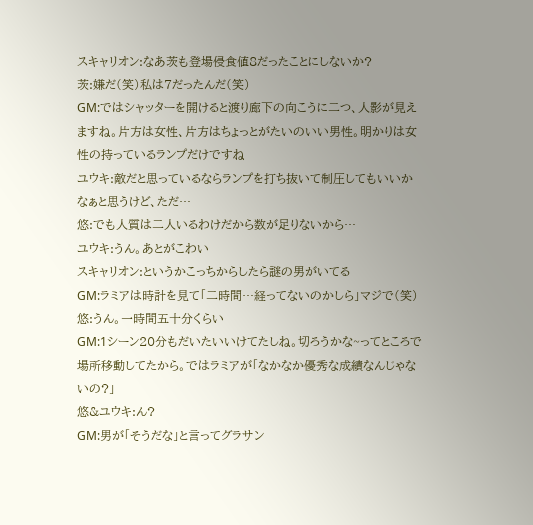スキャリオン:なあ茨も登場侵食値8だったことにしないか?
茨:嫌だ(笑)私は7だったんだ(笑)
GM:ではシャッターを開けると渡り廊下の向こうに二つ、人影が見えますね。片方は女性、片方はちょっとがたいのいい男性。明かりは女性の持っているランプだけですね
ユウキ:敵だと思っているならランプを打ち抜いて制圧してもいいかなぁと思うけど、ただ…
悠:でも人質は二人いるわけだから数が足りないから…
ユウキ:うん。あとがこわい
スキャリオン:というかこっちからしたら謎の男がいてる
GM:ラミアは時計を見て「二時間…経ってないのかしら」マジで(笑)
悠:うん。一時間五十分くらい
GM:1シーン20分もだいたいいけてたしね。切ろうかな~ってところで場所移動してたから。ではラミアが「なかなか優秀な成績なんじゃないの?」
悠&ユウキ:ん?
GM:男が「そうだな」と言ってグラサン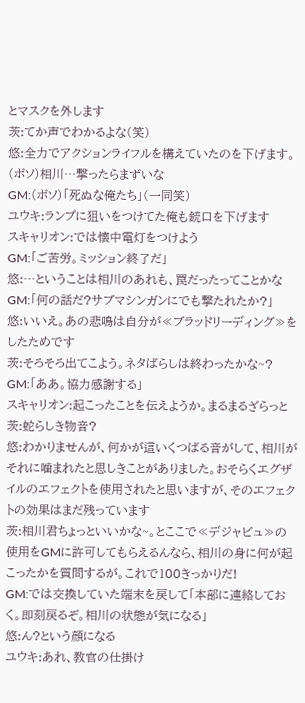とマスクを外します
茨:てか声でわかるよな(笑)
悠:全力でアクションライフルを構えていたのを下げます。(ボソ)相川…撃ったらまずいな
GM:(ボソ)「死ぬな俺たち」(一同笑)
ユウキ:ランプに狙いをつけてた俺も銃口を下げます
スキャリオン:では懐中電灯をつけよう
GM:「ご苦労。ミッション終了だ」
悠:…ということは相川のあれも、罠だったってことかな
GM:「何の話だ?サブマシンガンにでも撃たれたか?」
悠:いいえ。あの悲鳴は自分が≪ブラッドリーディング≫をしたためです
茨:そろそろ出てこよう。ネタばらしは終わったかな~?
GM:「ああ。協力感謝する」
スキャリオン:起こったことを伝えようか。まるまるざらっと
茨:蛇らしき物音?
悠:わかりませんが、何かが這いくつばる音がして、相川がそれに噛まれたと思しきことがありました。おそらくエグザイルのエフェクトを使用されたと思いますが、そのエフェクトの効果はまだ残っています
茨:相川君ちょっといいかな~。とここで≪デジャビュ≫の使用をGMに許可してもらえるんなら、相川の身に何が起こったかを質問するが。これで100きっかりだ!
GM:では交換していた端末を戻して「本部に連絡しておく。即刻戻るぞ。相川の状態が気になる」
悠:ん?という顔になる
ユウキ:あれ、教官の仕掛け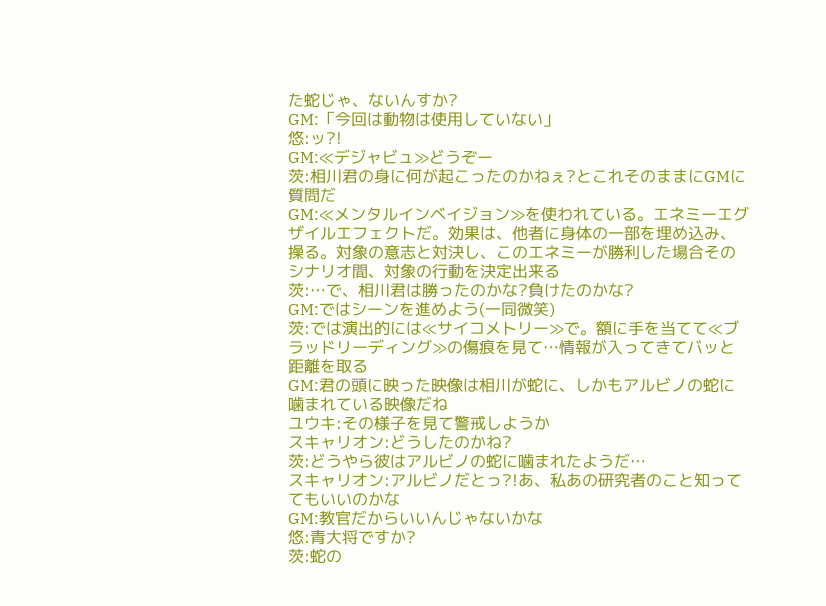た蛇じゃ、ないんすか?
GM:「今回は動物は使用していない」
悠:ッ?!
GM:≪デジャビュ≫どうぞー
茨:相川君の身に何が起こったのかねぇ?とこれそのままにGMに質問だ
GM:≪メンタルインベイジョン≫を使われている。エネミーエグザイルエフェクトだ。効果は、他者に身体の一部を埋め込み、操る。対象の意志と対決し、このエネミーが勝利した場合そのシナリオ間、対象の行動を決定出来る
茨:…で、相川君は勝ったのかな?負けたのかな?
GM:ではシーンを進めよう(一同微笑)
茨:では演出的には≪サイコメトリー≫で。額に手を当てて≪ブラッドリーディング≫の傷痕を見て…情報が入ってきてバッと距離を取る
GM:君の頭に映った映像は相川が蛇に、しかもアルビノの蛇に噛まれている映像だね
ユウキ:その様子を見て警戒しようか
スキャリオン:どうしたのかね?
茨:どうやら彼はアルビノの蛇に噛まれたようだ…
スキャリオン:アルビノだとっ?!あ、私あの研究者のこと知っててもいいのかな
GM:教官だからいいんじゃないかな
悠:青大将ですか?
茨:蛇の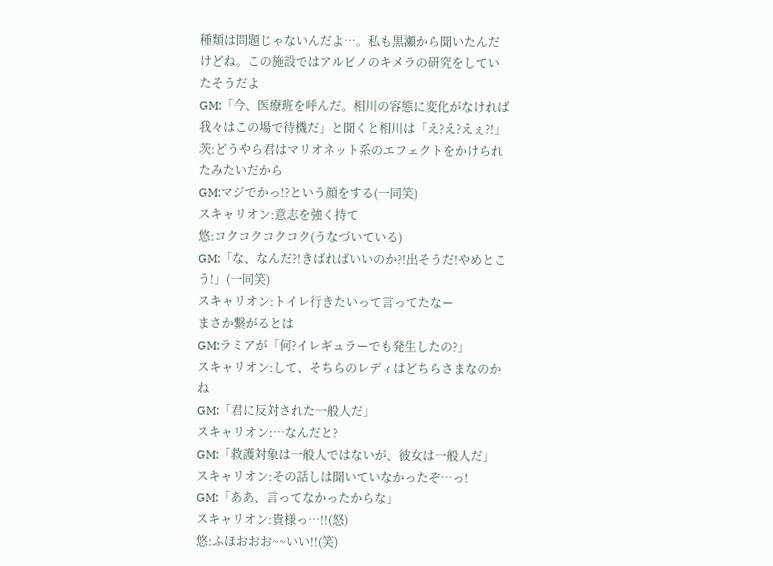種類は問題じゃないんだよ…。私も黒瀬から聞いたんだけどね。この施設ではアルビノのキメラの研究をしていたそうだよ
GM:「今、医療班を呼んだ。相川の容態に変化がなければ我々はこの場で待機だ」と聞くと相川は「え?え?えぇ?!」
茨:どうやら君はマリオネット系のエフェクトをかけられたみたいだから
GM:マジでかっ!?という顔をする(一同笑)
スキャリオン:意志を強く持て
悠:コクコクコクコク(うなづいている)
GM:「な、なんだ?!きばればいいのか?!出そうだ!やめとこう!」(一同笑)
スキャリオン:トイレ行きたいって言ってたなー
まさか繋がるとは
GM:ラミアが「何?イレギュラーでも発生したの?」
スキャリオン:して、そちらのレディはどちらさまなのかね
GM:「君に反対された一般人だ」
スキャリオン:…なんだと?
GM:「救護対象は一般人ではないが、彼女は一般人だ」
スキャリオン:その話しは聞いていなかったぞ…っ!
GM:「ああ、言ってなかったからな」
スキャリオン:貴様っ…!!(怒)
悠:ふほおおお~~いい!!(笑)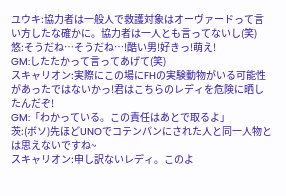ユウキ:協力者は一般人で救護対象はオーヴァードって言い方したな確かに。協力者は一人とも言ってないし(笑)
悠:そうだね…そうだね…!酷い男!好きっ!萌え!
GM:したたかって言ってあげて(笑)
スキャリオン:実際にこの場にFHの実験動物がいる可能性があったではないかっ!君はこちらのレディを危険に晒したんだぞ!
GM:「わかっている。この責任はあとで取るよ」
茨:(ボソ)先ほどUNOでコテンパンにされた人と同一人物とは思えないですね~
スキャリオン:申し訳ないレディ。このよ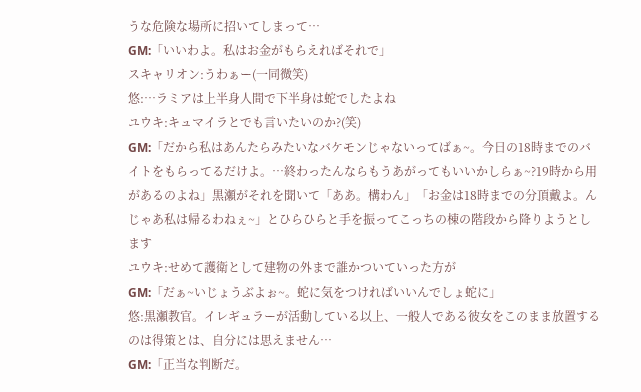うな危険な場所に招いてしまって…
GM:「いいわよ。私はお金がもらえればそれで」
スキャリオン:うわぁー(一同微笑)
悠:…ラミアは上半身人間で下半身は蛇でしたよね
ユウキ:キュマイラとでも言いたいのか?(笑)
GM:「だから私はあんたらみたいなバケモンじゃないってばぁ~。今日の18時までのバイトをもらってるだけよ。…終わったんならもうあがってもいいかしらぁ~?19時から用があるのよね」黒瀬がそれを聞いて「ああ。構わん」「お金は18時までの分頂戴よ。んじゃあ私は帰るわねぇ~」とひらひらと手を振ってこっちの棟の階段から降りようとします
ユウキ:せめて護衛として建物の外まで誰かついていった方が
GM:「だぁ~いじょうぶよぉ~。蛇に気をつければいいんでしょ蛇に」
悠:黒瀬教官。イレギュラーが活動している以上、一般人である彼女をこのまま放置するのは得策とは、自分には思えません…
GM:「正当な判断だ。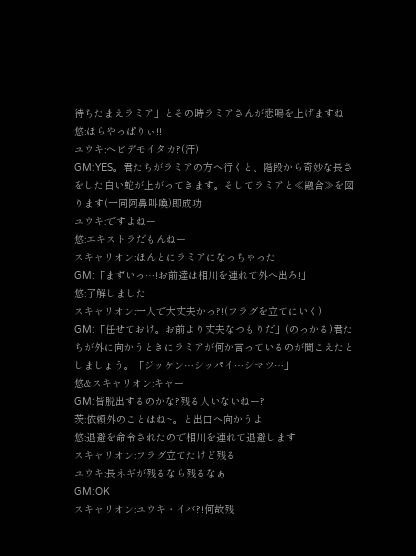待ちたまえラミア」とその時ラミアさんが悲鳴を上げますね
悠:ほらやっぱりぃ!!
ユウキ:ヘビデモイタカ?(汗)
GM:YES。君たちがラミアの方へ行くと、階段から奇妙な長さをした白い蛇が上がってきます。そしてラミアと≪融合≫を図ります(一同阿鼻叫喚)即成功
ユウキ:ですよねー
悠:エキストラだもんねー
スキャリオン:ほんとにラミアになっちゃった
GM:「まずいっ…!お前達は相川を連れて外へ出ろ!」
悠:了解しました
スキャリオン:一人で大丈夫かっ?!(フラグを立てにいく)
GM:「任せておけ。お前より丈夫なつもりだ」(のっかる)君たちが外に向かうときにラミアが何か言っているのが聞こえたとしましょう。「ジッケン…シッパイ…シマツ…」
悠&スキャリオン:キャー
GM:皆脱出するのかな?残る人いないねー?
茨:依頼外のことはね~。と出口へ向かうよ
悠:退避を命令されたので相川を連れて退避します
スキャリオン:フラグ立てたけど残る
ユウキ:長ネギが残るなら残るなぁ
GM:OK
スキャリオン:ユウキ・イバ?!何故残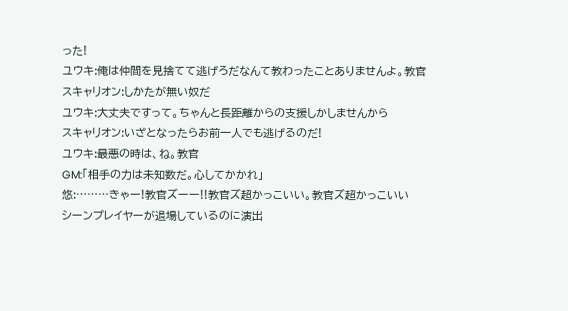った!
ユウキ:俺は仲間を見捨てて逃げろだなんて教わったことありませんよ。教官
スキャリオン:しかたが無い奴だ
ユウキ:大丈夫ですって。ちゃんと長距離からの支援しかしませんから
スキャリオン:いざとなったらお前一人でも逃げるのだ!
ユウキ:最悪の時は、ね。教官
GM:「相手の力は未知数だ。心してかかれ」
悠:………きゃー!教官ズーー!!教官ズ超かっこいい。教官ズ超かっこいい
シーンプレイヤーが退場しているのに演出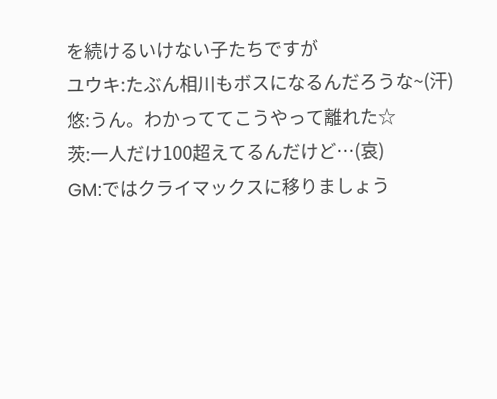を続けるいけない子たちですが
ユウキ:たぶん相川もボスになるんだろうな~(汗)
悠:うん。わかっててこうやって離れた☆
茨:一人だけ100超えてるんだけど…(哀)
GM:ではクライマックスに移りましょう